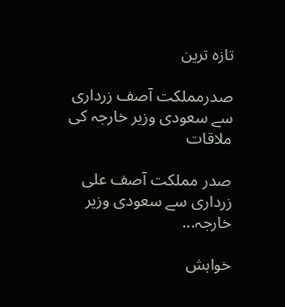تازہ ترین

صدرمملکت آصف زرداری سے سعودی وزیر خارجہ کی ملاقات

صدر مملکت آصف علی زرداری سے سعودی وزیر خارجہ...

خواہش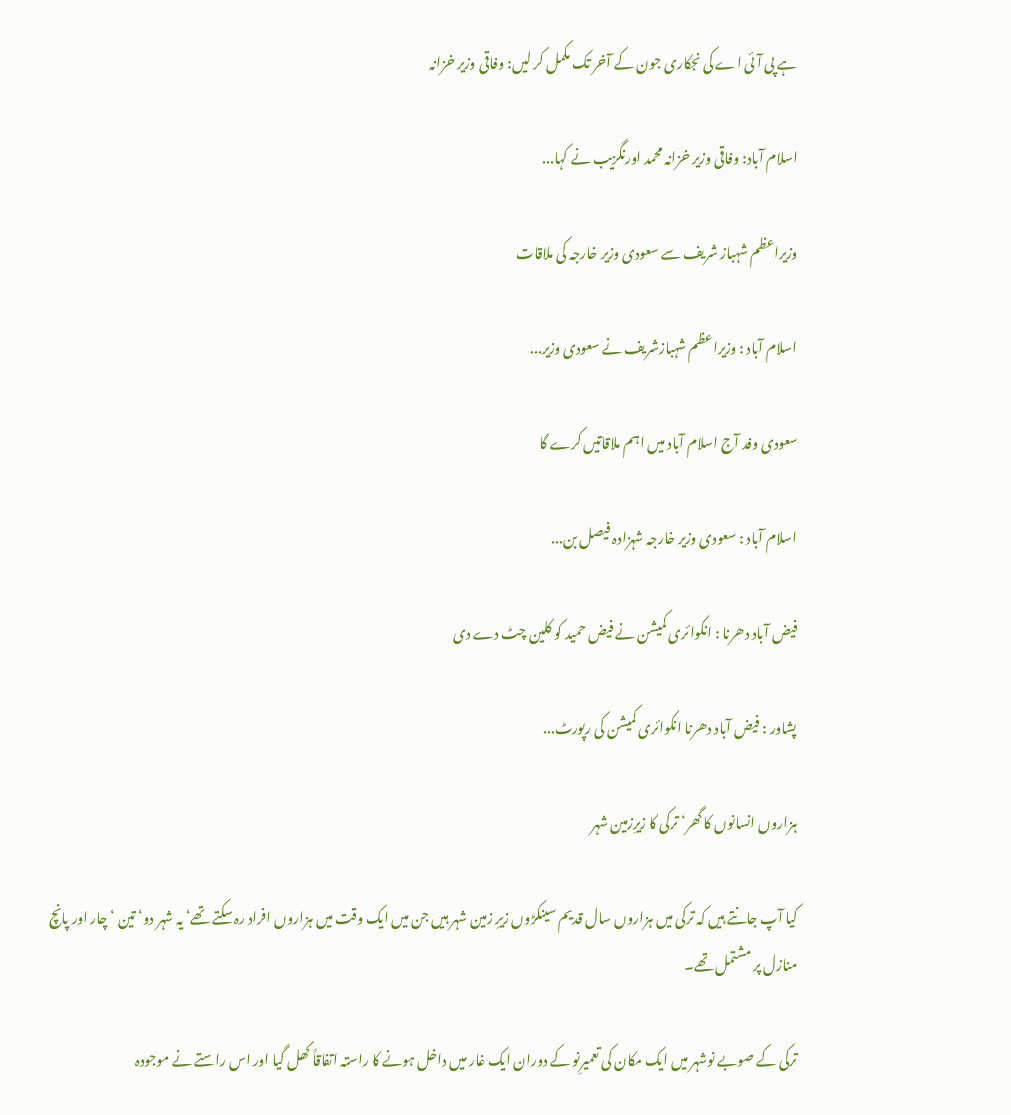ہے پی آئی اے کی نجکاری جون کے آخر تک مکمل کر لیں: وفاقی وزیر خزانہ

اسلام آباد: وفاقی وزیر خزانہ محمد اورنگزیب نے کہا...

وزیراعظم شہباز شریف سے سعودی وزیر خارجہ کی ملاقات

اسلام آباد : وزیراعظم شہبازشریف نے سعودی وزیر...

سعودی وفد آج اسلام آباد میں اہم ملاقاتیں کرے گا

اسلام آباد : سعودی وزیر خارجہ شہزادہ فیصل بن...

فیض آباد دھرنا : انکوائری کمیشن نے فیض حمید کو کلین چٹ دے دی

پشاور : فیض آباد دھرنا انکوائری کمیشن کی رپورٹ...

ہزاروں انسانوں کا گھر‘ ترکی کا زیرِزمین شہر

کیا آپ جانتے ہیں کہ ترکی میں ہزاروں سال قدیم سینکڑوں زیرِ زمین شہر ہیں جن میں ایک وقت میں ہزاروں افراد رہ سکتے تھے‘ یہ شہر دو‘ تین ‘ چار اور پانچ منازل پر مشتمل تھے۔

ترکی کے صوبے نوشہر میں ایک مکان کی تعمیرِنو کے دوران ایک غار میں داخل ہونے کا راستہ اتفاقاً کھل گیا اور اس راستے نے موجودہ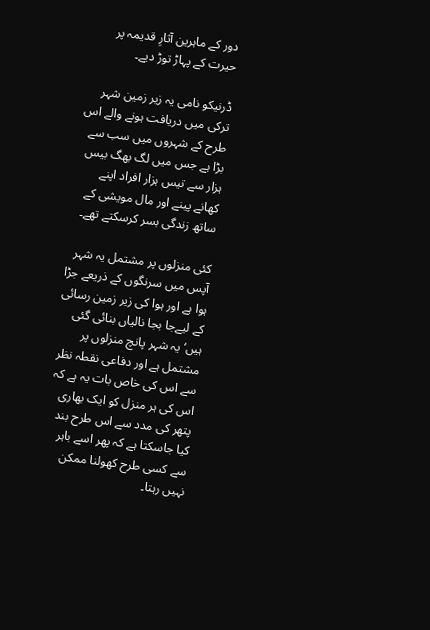دور کے ماہرین آثارِ قدیمہ پر حیرت کے پہاڑ توڑ دیے۔

ڈرنیکو نامی یہ زیر زمین شہر ترکی میں دریافت ہونے والے اس طرح کے شہروں میں سب سے بڑا ہے جس میں لگ بھگ بیس ہزار سے تیس ہزار افراد اپنے کھانے پینے اور مال مویشی کے ساتھ زندگی بسر کرسکتے تھے۔

کئی منزلوں پر مشتمل یہ شہر آپس میں سرنگوں کے ذریعے جڑا ہوا ہے اور ہوا کی زیر زمین رسائی کے لیےجا بجا نالیاں بنائی گئی ہیں‘ یہ شہر پانچ منزلوں پر مشتمل ہے اور دفاعی نقطہ نظر سے اس کی خاص بات یہ ہے کہ اس کی ہر منزل کو ایک بھاری پتھر کی مدد سے اس طرح بند کیا جاسکتا ہے کہ پھر اسے باہر سے کسی طرح کھولنا ممکن نہیں رہتا۔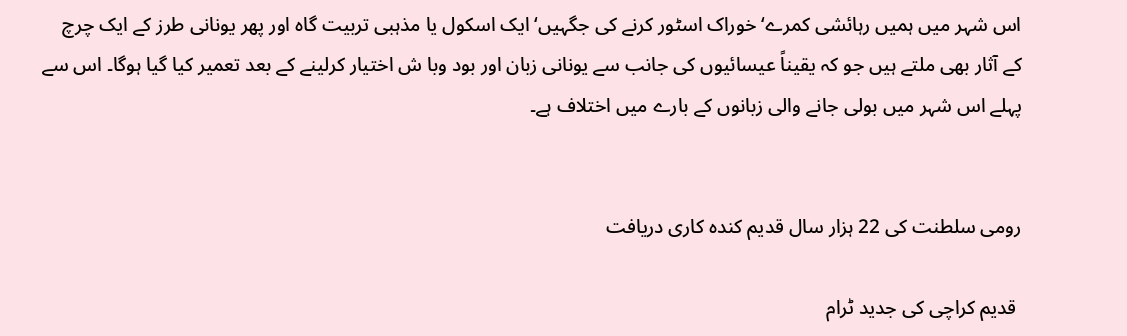اس شہر میں ہمیں رہائشی کمرے‘ خوراک اسٹور کرنے کی جگہیں‘ ایک اسکول یا مذہبی تربیت گاہ اور پھر یونانی طرز کے ایک چرچ کے آثار بھی ملتے ہیں جو کہ یقیناً عیسائیوں کی جانب سے یونانی زبان اور بود وبا ش اختیار کرلینے کے بعد تعمیر کیا گیا ہوگا۔ اس سے پہلے اس شہر میں بولی جانے والی زبانوں کے بارے میں اختلاف ہے۔


رومی سلطنت کی 22 ہزار سال قدیم کندہ کاری دریافت

 قدیم کراچی کی جدید ٹرام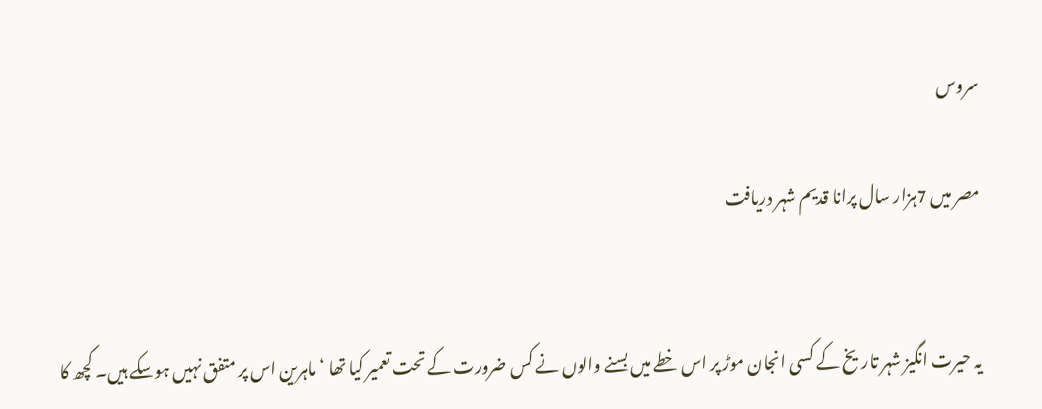سروس

مصر میں 7ہزار سال پرانا قدیم شہر دریافت


یہ حیرت انگیز شہر تاریخ کے کسی انجان موڑ پر اس خطے میں بسنے والوں نے کس ضرورت کے تحت تعمیر کیا تھا ‘ ماہرین اس پر متفق نہیں ہوسکے ہیں۔ کچھ کا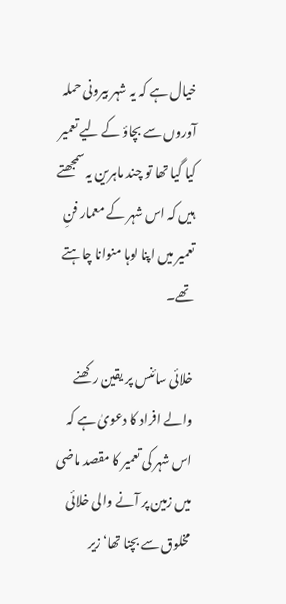خیال ہے کہ یہ شہر بیرونی حملہ آوروں سے بچاؤ کے لیے تعمیر کیا گیا تھا تو چند ماہرین یہ سمجھتے ہیں کہ اس شہر کے معمار فنِ تعمیر میں اپنا لوہا منوانا چاہتے تھے۔

خلائی سائنس پر یقین رکھنے والے افراد کا دعویٰ ہے کہ اس شہر کی تعمیر کا مقصد ماضی میں زمین پر آنے والی خلائی مخلوق سے بچنا تھا‘ زیر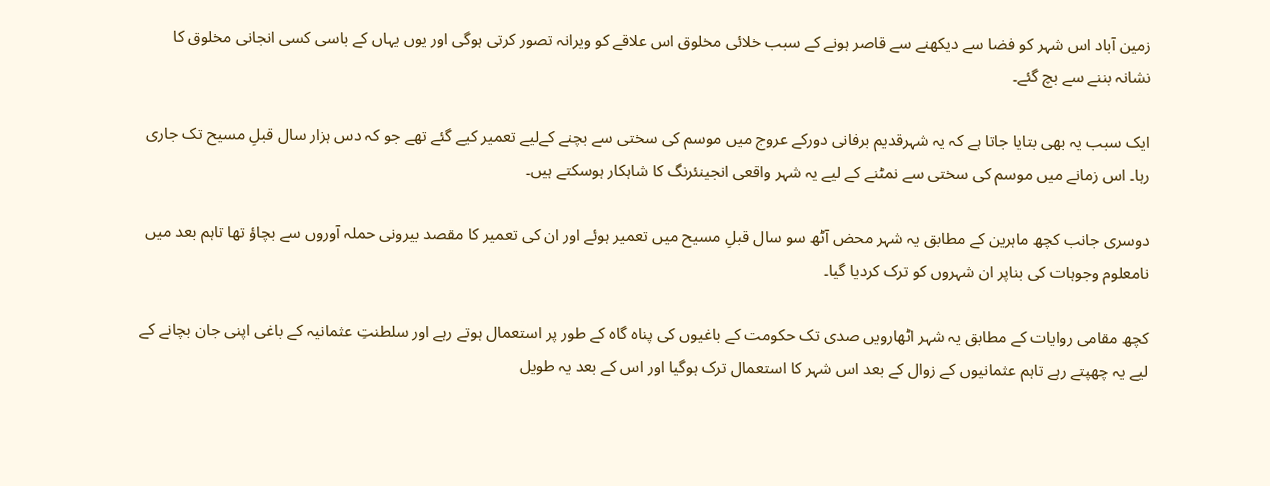زمین آباد اس شہر کو فضا سے دیکھنے سے قاصر ہونے کے سبب خلائی مخلوق اس علاقے کو ویرانہ تصور کرتی ہوگی اور یوں یہاں کے باسی کسی انجانی مخلوق کا نشانہ بننے سے بچ گئے۔

ایک سبب یہ بھی بتایا جاتا ہے کہ یہ شہرقدیم برفانی دورکے عروج میں موسم کی سختی سے بچنے کےلیے تعمیر کیے گئے تھے جو کہ دس ہزار سال قبلِ مسیح تک جاری رہا۔ اس زمانے میں موسم کی سختی سے نمٹنے کے لیے یہ شہر واقعی انجینئرنگ کا شاہکار ہوسکتے ہیں۔

دوسری جانب کچھ ماہرین کے مطابق یہ شہر محض آٹھ سو سال قبلِ مسیح میں تعمیر ہوئے اور ان کی تعمیر کا مقصد بیرونی حملہ آوروں سے بچاؤ تھا تاہم بعد میں نامعلوم وجوہات کی بناپر ان شہروں کو ترک کردیا گیا۔

کچھ مقامی روایات کے مطابق یہ شہر اٹھارویں صدی تک حکومت کے باغیوں کی پناہ گاہ کے طور پر استعمال ہوتے رہے اور سلطنتِ عثمانیہ کے باغی اپنی جان بچانے کے لیے یہ چھپتے رہے تاہم عثمانیوں کے زوال کے بعد اس شہر کا استعمال ترک ہوگیا اور اس کے بعد یہ طویل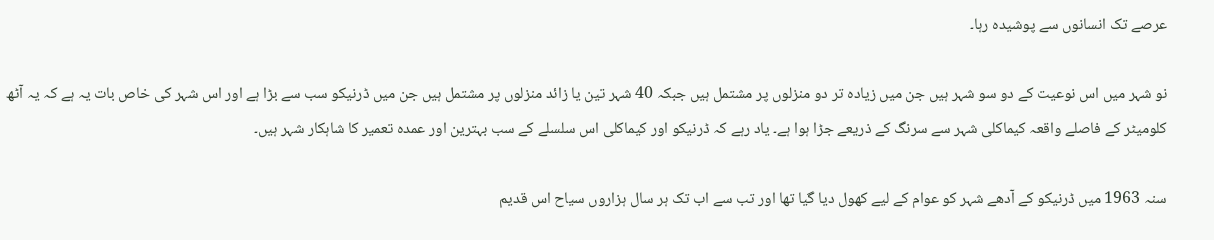عرصے تک انسانوں سے پوشیدہ رہا۔

نو شہر میں اس نوعیت کے دو سو شہر ہیں جن میں زیادہ تر دو منزلوں پر مشتمل ہیں جبکہ 40 شہر تین یا زائد منزلوں پر مشتمل ہیں جن میں ڈرنیکو سب سے بڑا ہے اور اس شہر کی خاص بات یہ ہے کہ یہ آٹھ کلومیٹر کے فاصلے واقعہ کیماکلی شہر سے سرنگ کے ذریعے جڑا ہوا ہے۔ یاد رہے کہ ڈرنیکو اور کیماکلی اس سلسلے کے سب بہترین اور عمدہ تعمیر کا شاہکار شہر ہیں۔

سنہ 1963 میں ڈرنیکو کے آدھے شہر کو عوام کے لیے کھول دیا گیا تھا اور تب سے اب تک ہر سال ہزاروں سیاح اس قدیم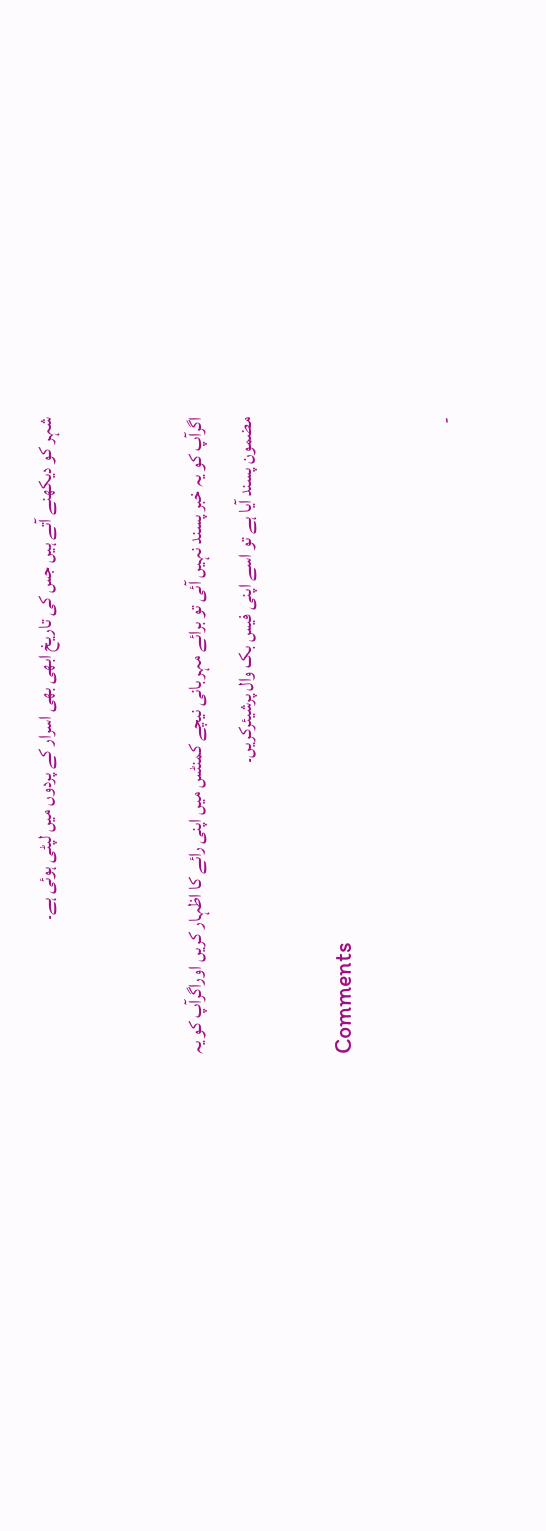شہر کو دیکھنے آتے ہیں جس کی تاریخ ابھی بھی اسرار کے پردوں میں لپٹی ہوئی ہے۔


اگرآپ کو یہ خبر پسند نہیں آئی تو برائے مہربانی نیچے کمنٹس میں اپنی رائے کا اظہار کریں اوراگرآپ کو یہ مضمون پسند آیا ہے تو اسے اپنی فیس بک وال پرشیئرکریں۔

Comments

-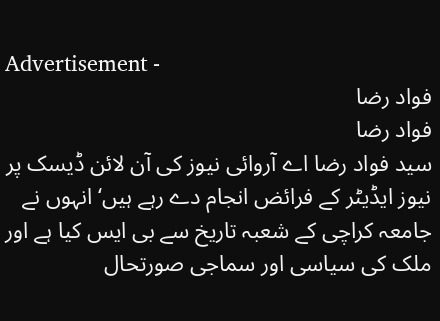Advertisement -
فواد رضا
فواد رضا
سید فواد رضا اے آروائی نیوز کی آن لائن ڈیسک پر نیوز ایڈیٹر کے فرائض انجام دے رہے ہیں‘ انہوں نے جامعہ کراچی کے شعبہ تاریخ سے بی ایس کیا ہے اور ملک کی سیاسی اور سماجی صورتحال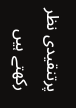پرتنقیدی نظر رکھتے ہیں